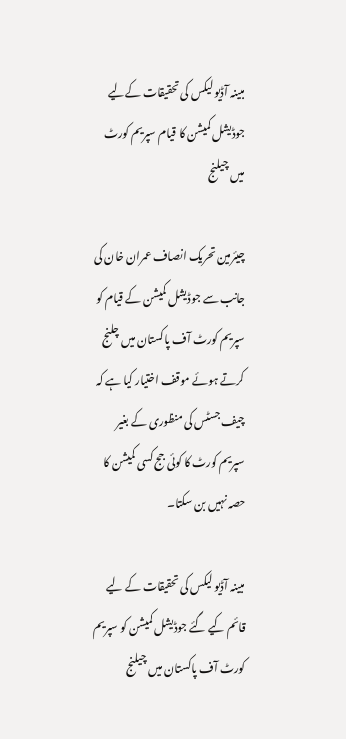مبینہ آڈیو لیکس کی تحقیقات کےلیے جوڈیشل کمیشن کا قیام سپریم کورٹ میں چیلنج

چیئرمین تحریک انصاف عمران خان کی جانب سے جوڈیشل کمیشن کے قیام کو سپریم کورٹ آف پاکستان میں چلنج کرتے ہوئے موقف اختیار کیا ہے کہ چیف جسٹس کی منظوری کے بغیر سپریم کورٹ کا کوئی جج کسی کمیشن کا حصہ نہیں بن سکتا۔

مبینہ آڈیو لیکس کی تحقیقات کے لیے قائم کیے گئے جوڈیشل کمیشن کو سپریم کورٹ آف پاکستان میں چیلنج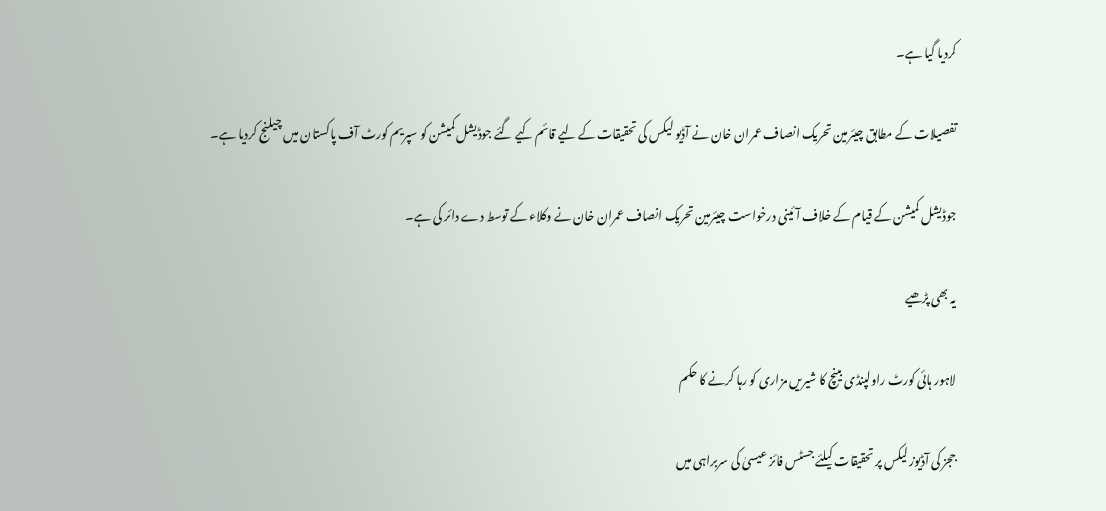کردیا گیا ہے۔

تفصیلات کے مطابق چیئرمین تحریک انصاف عمران خان نے آڈیو لیکس کی تحقیقات کے لیے قائم کیے گئے جوڈیشل کمیشن کو سپریم کورٹ آف پاکستان میں چیلنج کردیا ہے۔

جوڈیشل کمیشن کے قیام کے خلاف آئینی درخواست چیئرمین تحریک انصاف عمران خان نے وکلاء کے توسط دے دائر کی ہے۔

یہ بھی پڑھیے

لاہور ہائی کورٹ راولپنڈی بینچ کا شیریں مزاری کو رہا کرنے کا حکم

ججز کی آڈیوز لیکس پر تحقیقات کیلئے جسٹس فائز عیسیٰ کی سربراہی میں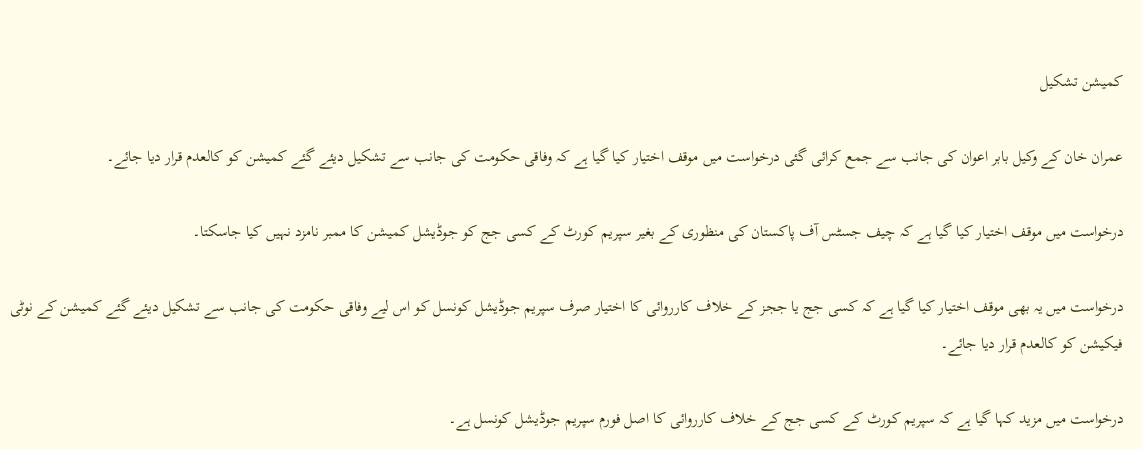کمیشن تشکیل

عمران خان کے وکیل بابر اعوان کی جانب سے جمع کرائی گئی درخواست میں موقف اختیار کیا گیا ہے کہ وفاقی حکومت کی جانب سے تشکیل دیئے گئے کمیشن کو کالعدم قرار دیا جائے۔

درخواست میں موقف اختیار کیا گیا ہے کہ چیف جسٹس آف پاکستان کی منظوری کے بغیر سپریم کورٹ کے کسی جج کو جوڈیشل کمیشن کا ممبر نامزد نہیں کیا جاسکتا۔

درخواست میں یہ بھی موقف اختیار کیا گیا ہے کہ کسی جج یا ججز کے خلاف کارروائی کا اختیار صرف سپریم جوڈیشل کونسل کو اس لیے وفاقی حکومت کی جانب سے تشکیل دیئے گئے کمیشن کے نوٹی فیکیشن کو کالعدم قرار دیا جائے۔

درخواست میں مزید کہا گیا ہے کہ سپریم کورٹ کے کسی جج کے خلاف کارروائی کا اصل فورم سپریم جوڈیشل کونسل ہے۔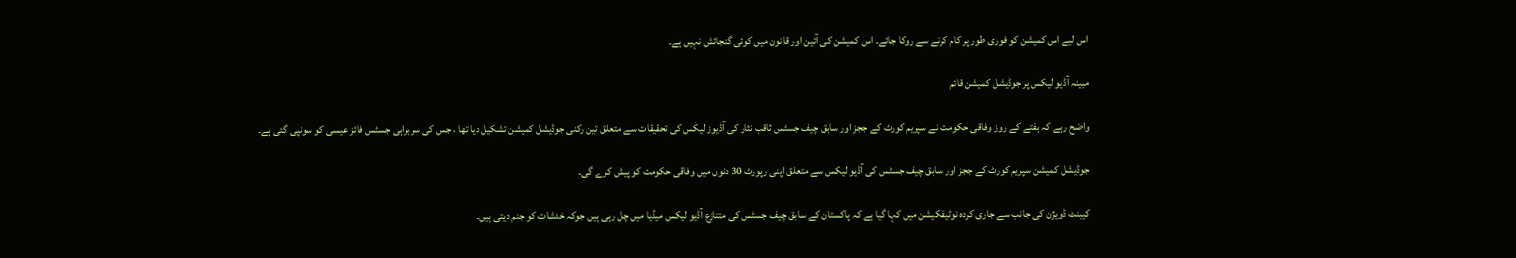اس لیے اس کمیشن کو فوری طور پر کام کرنے سے روکا جائے۔ اس کمیشن کی آئین اور قانون میں کوئی گنجائش نہیں ہے۔

مبینہ آڈیو لیکس پر جوڈیشل کمیشن قائم

واضح رہے کہ ہفتے کے روز وفاقی حکومت نے سپریم کورٹ کے ججز اور سابق چیف جسٹس ثاقب نثار کی آڈیوز لیکس کی تحقیقات سے متعلق تین رکنی جوڈیشل کمیشن تشکیل دیا تھا ، جس کی سربراہی جسٹس فائز عیسی کو سونپی گئی ہے۔

جوڈیشل کمیشن سپریم کورٹ کے ججز اور سابق چیف جسٹس کی آڈیو لیکس سے متعلق اپنی رپورٹ 30 دنوں میں وفاقی حکومت کو پیش کرے گی۔

کیبنٹ ڈویژن کی جانب سے جاری کردہ نوٹیفکیشن میں کہا گیا ہے کہ پاکستان کے سابق چیف جسٹس کی متنازع آڈیو لیکس میڈیا میں چل رہی ہیں جوکہ خدشات کو جنم دیتی ہیں۔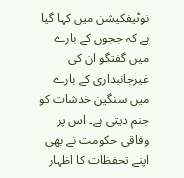نوٹیفکیشن میں کہا گیا ہے کہ ججوں کے بارے میں گفتگو ان کی غیرجانبداری کے بارے میں سنگین خدشات کو جنم دیتی ہے۔ اس پر وفاقی حکومت نے بھی اپنے تحفظات کا اظہار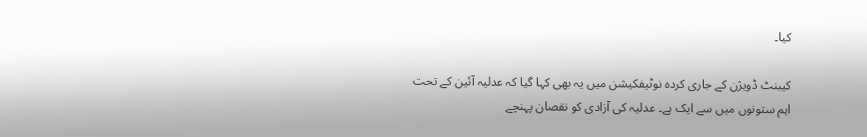کیا۔

کیبنٹ ڈویژن کے جاری کردہ نوٹیفکیشن میں یہ بھی کہا گیا کہ عدلیہ آئین کے تحت اہم ستونوں میں سے ایک ہے۔ عدلیہ کی آزادی کو نقصان پہنچے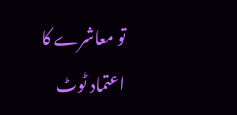تو معاشرے کا اعتماد ٹوٹ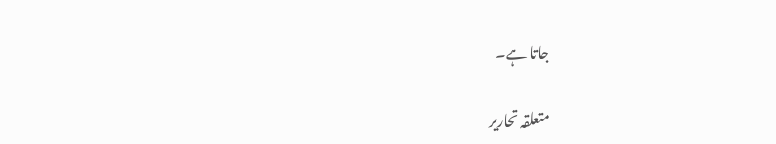جاتا ہے۔

متعلقہ تحاریر